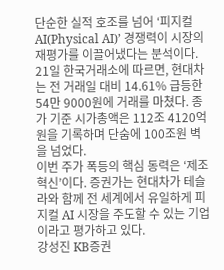단순한 실적 호조를 넘어 ‘피지컬 AI(Physical AI)’ 경쟁력이 시장의 재평가를 이끌어냈다는 분석이다.
21일 한국거래소에 따르면, 현대차는 전 거래일 대비 14.61% 급등한 54만 9000원에 거래를 마쳤다. 종가 기준 시가총액은 112조 4120억원을 기록하며 단숨에 100조원 벽을 넘었다.
이번 주가 폭등의 핵심 동력은 ‘제조 혁신’이다. 증권가는 현대차가 테슬라와 함께 전 세계에서 유일하게 피지컬 AI 시장을 주도할 수 있는 기업이라고 평가하고 있다.
강성진 KB증권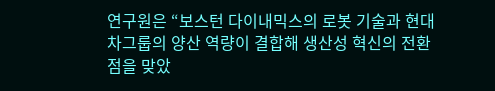연구원은 “보스턴 다이내믹스의 로봇 기술과 현대차그룹의 양산 역량이 결합해 생산성 혁신의 전환점을 맞았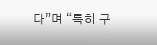다”며 “특히 구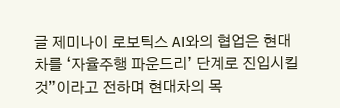글 제미나이 로보틱스 AI와의 협업은 현대차를 ‘자율주행 파운드리’ 단계로 진입시킬 것”이라고 전하며 현대차의 목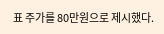표 주가를 80만원으로 제시했다.